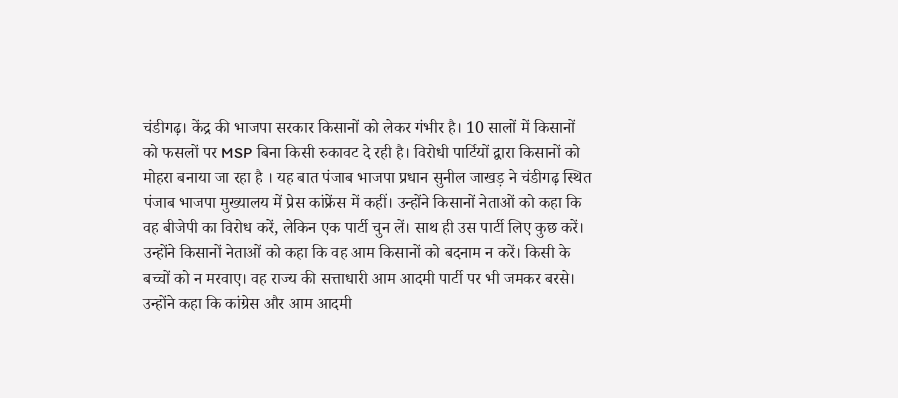चंडीगढ़। केंद्र की भाजपा सरकार किसानों को लेकर गंभीर है। 10 सालों में किसानों को फसलों पर MSP बिना किसी रुकावट दे रही है। विरोधी पार्टियों द्वारा किसानों को मोहरा बनाया जा रहा है । यह बात पंजाब भाजपा प्रधान सुनील जाखड़ ने चंडीगढ़ स्थित पंजाब भाजपा मुख्यालय में प्रेस कांफ्रेंस में कहीं। उन्होंने किसानों नेताओं को कहा कि वह बीजेपी का विरोध करें, लेकिन एक पार्टी चुन लें। साथ ही उस पार्टी लिए कुछ करें। उन्होंने किसानों नेताओं को कहा कि वह आम किसानों को बदनाम न करें। किसी के बच्चों को न मरवाए। वह राज्य की सत्ताधारी आम आदमी पार्टी पर भी जमकर बरसे। उन्होंने कहा कि कांग्रेस और आम आदमी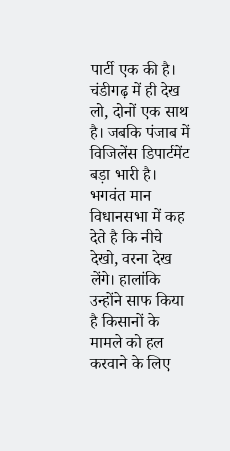पार्टी एक की है। चंडीगढ़ में ही देख लो, दोनों एक साथ है। जबकि पंजाब में विजिलेंस डिपार्टमेंट बड़ा भारी है। भगवंत मान विधानसभा में कह देते है कि नीचे देखो, वरना देख लेंगे। हालांकि उन्होंने साफ किया है किसानों के मामले को हल करवाने के लिए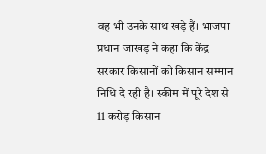वह भी उनके साथ खड़े हैं। भाजपा प्रधान जाखड़ ने कहा कि केंद्र सरकार किसानों को किसान सम्मान निधि दे रही है। स्कीम में पूरे देश से 11 करोड़ किसान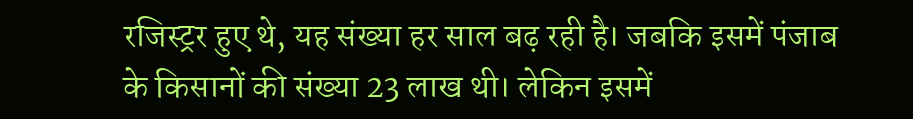रजिस्ट्रर हुए थे, यह संख्या हर साल बढ़ रही है। जबकि इसमें पंजाब के किसानों की संख्या 23 लाख थी। लेकिन इसमें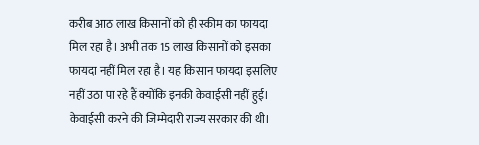करीब आठ लाख किसानों को ही स्कीम का फायदा मिल रहा है। अभी तक 15 लाख किसानों को इसका फायदा नहीं मिल रहा है। यह किसान फायदा इसलिए नहीं उठा पा रहे हैं क्योंकि इनकी केवाईसी नहीं हुई। केवाईसी करने की जिम्मेदारी राज्य सरकार की थी।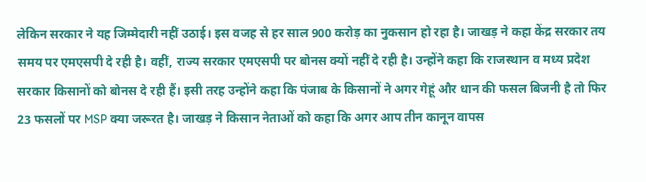लेकिन सरकार ने यह जिम्मेदारी नहीं उठाई। इस वजह से हर साल 900 करोड़ का नुकसान हो रहा है। जाखड़ ने कहा केंद्र सरकार तय समय पर एमएसपी दे रही है। वहीं, राज्य सरकार एमएसपी पर बोनस क्यों नहीं दे रही है। उन्होंने कहा कि राजस्थान व मध्य प्रदेश सरकार किसानों को बोनस दे रही हैं। इसी तरह उन्होंने कहा कि पंजाब के किसानों ने अगर गेहूं और धान की फसल बिजनी है तो फिर 23 फसलों पर MSP क्या जरूरत है। जाखड़ ने किसान नेताओं को कहा कि अगर आप तीन कानून वापस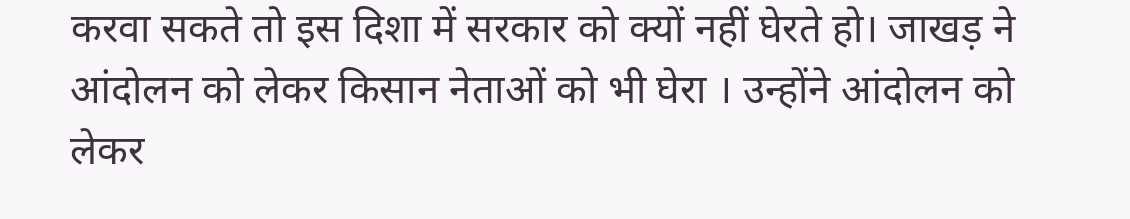करवा सकते तो इस दिशा में सरकार को क्यों नहीं घेरते हो। जाखड़ ने आंदोलन को लेकर किसान नेताओं को भी घेरा । उन्होंने आंदोलन को लेकर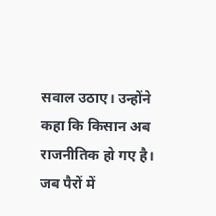सवाल उठाए। उन्होंने कहा कि किसान अब राजनीतिक हो गए है। जब पैरों में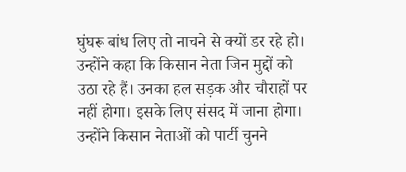घुंघरू बांध लिए तो नाचने से क्यों डर रहे हो। उन्होंने कहा कि किसान नेता जिन मुद्दों को उठा रहे हैं। उनका हल सड़क और चौराहों पर नहीं होगा। इसके लिए संसद में जाना होगा। उन्होंने किसान नेताओं को पार्टी चुनने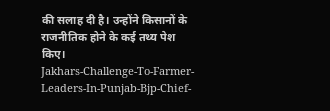की सलाह दी है। उन्होंने किसानों के राजनीतिक होने के कई तथ्य पेश किए।
Jakhars-Challenge-To-Farmer-Leaders-In-Punjab-Bjp-Chief-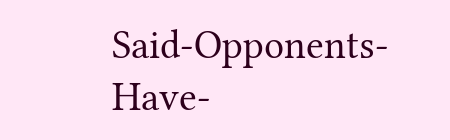Said-Opponents-Have-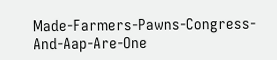Made-Farmers-Pawns-Congress-And-Aap-Are-One